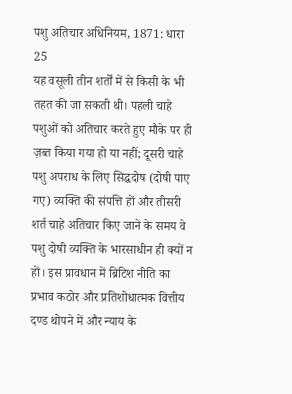पशु अतिचार अधिनियम, 1871: धारा 25
यह वसूली तीन शर्तों में से किसी के भी तहत की जा सकती थी। पहली चाहे पशुओं को अतिचार करते हुए मौके पर ही ज़ब्त किया गया हो या नहीं; दूसरी चाहे पशु अपराध के लिए सिद्धदोष (दोषी पाए गए) व्यक्ति की संपत्ति हों और तीसरी शर्त चाहे अतिचार किए जाने के समय वे पशु दोषी व्यक्ति के भारसाधीन ही क्यों न हों। इस प्रावधान में ब्रिटिश नीति का प्रभाव कठोर और प्रतिशोधात्मक वित्तीय दण्ड थोपने में और न्याय के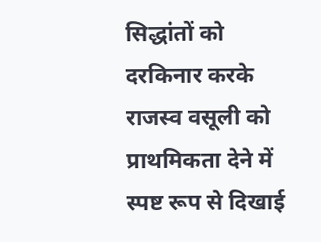सिद्धांतों को दरकिनार करके राजस्व वसूली को प्राथमिकता देने में स्पष्ट रूप से दिखाई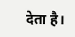देता है।